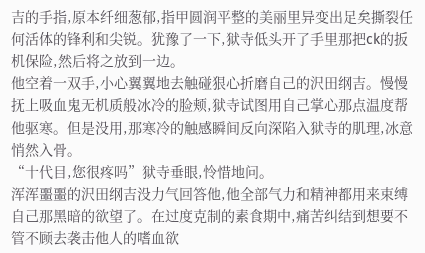吉的手指,原本纤细葱郁,指甲圆润平整的美丽里异变出足矣撕裂任何活体的锋利和尖锐。犹豫了一下,狱寺低头开了手里那把ck的扳机保险,然后将之放到一边。
他空着一双手,小心翼翼地去触碰狠心折磨自己的沢田纲吉。慢慢抚上吸血鬼无机质般冰冷的脸颊,狱寺试图用自己掌心那点温度帮他驱寒。但是没用,那寒冷的触感瞬间反向深陷入狱寺的肌理,冰意悄然入骨。
“十代目,您很疼吗”狱寺垂眼,怜惜地问。
浑浑噩噩的沢田纲吉没力气回答他,他全部气力和精神都用来束缚自己那黑暗的欲望了。在过度克制的素食期中,痛苦纠结到想要不管不顾去袭击他人的嗜血欲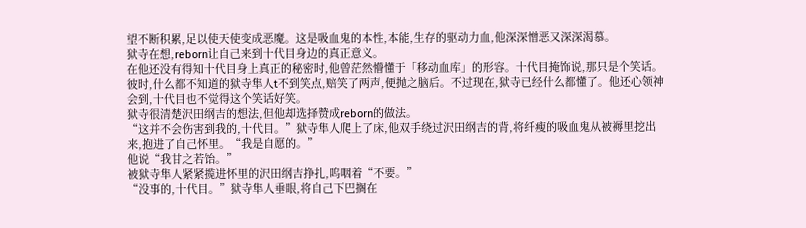望不断积累,足以使天使变成恶魔。这是吸血鬼的本性,本能,生存的驱动力血,他深深憎恶又深深渴慕。
狱寺在想,reborn让自己来到十代目身边的真正意义。
在他还没有得知十代目身上真正的秘密时,他曾茫然懵懂于「移动血库」的形容。十代目掩饰说,那只是个笑话。彼时,什么都不知道的狱寺隼人t不到笑点,赔笑了两声,便抛之脑后。不过现在,狱寺已经什么都懂了。他还心领神会到,十代目也不觉得这个笑话好笑。
狱寺很清楚沢田纲吉的想法,但他却选择赞成reborn的做法。
“这并不会伤害到我的,十代目。”狱寺隼人爬上了床,他双手绕过沢田纲吉的背,将纤瘦的吸血鬼从被褥里挖出来,抱进了自己怀里。“我是自愿的。”
他说“我甘之若饴。”
被狱寺隼人紧紧揽进怀里的沢田纲吉挣扎,呜咽着“不要。”
“没事的,十代目。”狱寺隼人垂眼,将自己下巴搁在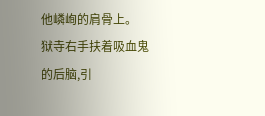他嶙峋的肩骨上。
狱寺右手扶着吸血鬼的后脑,引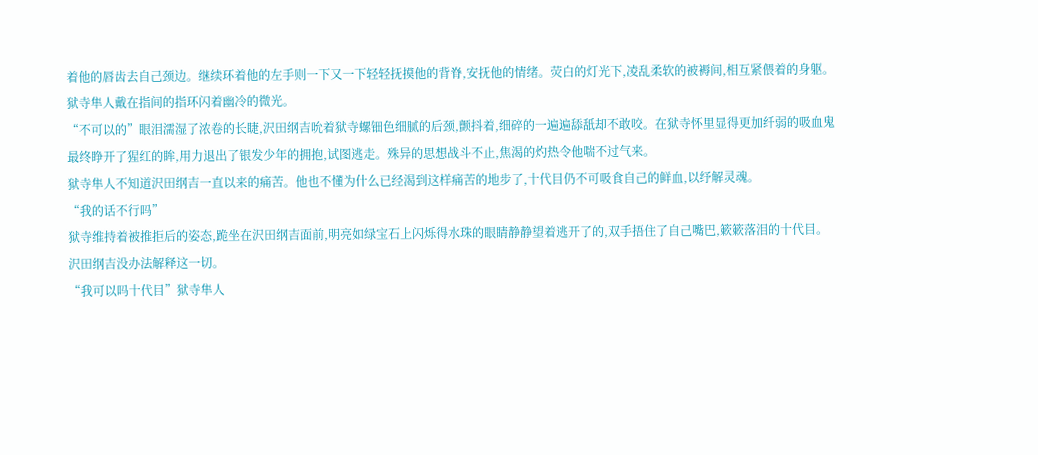着他的唇齿去自己颈边。继续环着他的左手则一下又一下轻轻抚摸他的背脊,安抚他的情绪。荧白的灯光下,凌乱柔软的被褥间,相互紧偎着的身躯。
狱寺隼人戴在指间的指环闪着幽冷的微光。
“不可以的”眼泪濡湿了浓卷的长睫,沢田纲吉吮着狱寺螺钿色细腻的后颈,颤抖着,细碎的一遍遍舔舐却不敢咬。在狱寺怀里显得更加纤弱的吸血鬼最终睁开了猩红的眸,用力退出了银发少年的拥抱,试图逃走。殊异的思想战斗不止,焦渴的灼热令他喘不过气来。
狱寺隼人不知道沢田纲吉一直以来的痛苦。他也不懂为什么已经渴到这样痛苦的地步了,十代目仍不可吸食自己的鲜血,以纾解灵魂。
“我的话不行吗”
狱寺维持着被推拒后的姿态,跪坐在沢田纲吉面前,明亮如绿宝石上闪烁得水珠的眼睛静静望着逃开了的,双手捂住了自己嘴巴,簌簌落泪的十代目。
沢田纲吉没办法解释这一切。
“我可以吗十代目”狱寺隼人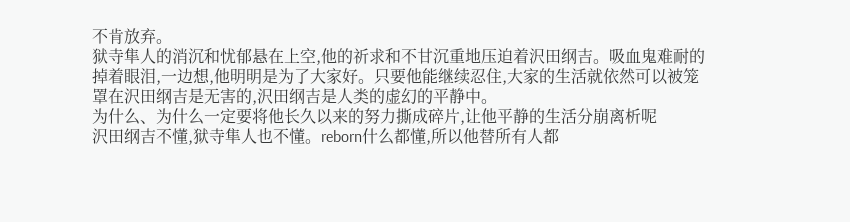不肯放弃。
狱寺隼人的消沉和忧郁悬在上空,他的祈求和不甘沉重地压迫着沢田纲吉。吸血鬼难耐的掉着眼泪,一边想,他明明是为了大家好。只要他能继续忍住,大家的生活就依然可以被笼罩在沢田纲吉是无害的,沢田纲吉是人类的虚幻的平静中。
为什么、为什么一定要将他长久以来的努力撕成碎片,让他平静的生活分崩离析呢
沢田纲吉不懂,狱寺隼人也不懂。reborn什么都懂,所以他替所有人都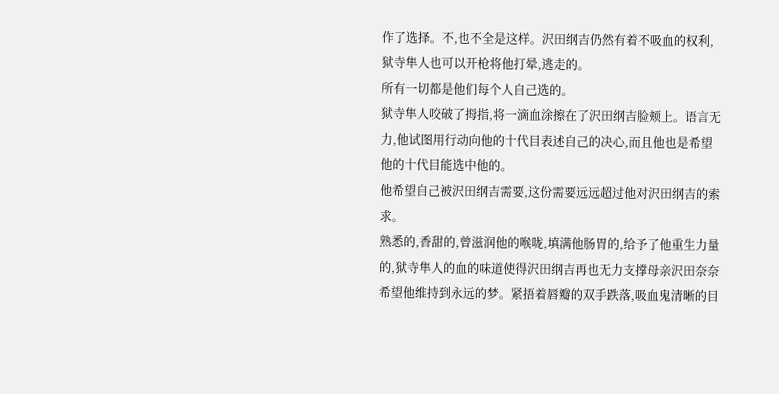作了选择。不,也不全是这样。沢田纲吉仍然有着不吸血的权利,狱寺隼人也可以开枪将他打晕,逃走的。
所有一切都是他们每个人自己选的。
狱寺隼人咬破了拇指,将一滴血涂擦在了沢田纲吉脸颊上。语言无力,他试图用行动向他的十代目表述自己的决心,而且他也是希望他的十代目能选中他的。
他希望自己被沢田纲吉需要,这份需要远远超过他对沢田纲吉的索求。
熟悉的,香甜的,曾滋润他的喉咙,填满他肠胃的,给予了他重生力量的,狱寺隼人的血的味道使得沢田纲吉再也无力支撑母亲沢田奈奈希望他维持到永远的梦。紧捂着唇瓣的双手跌落,吸血鬼清晰的目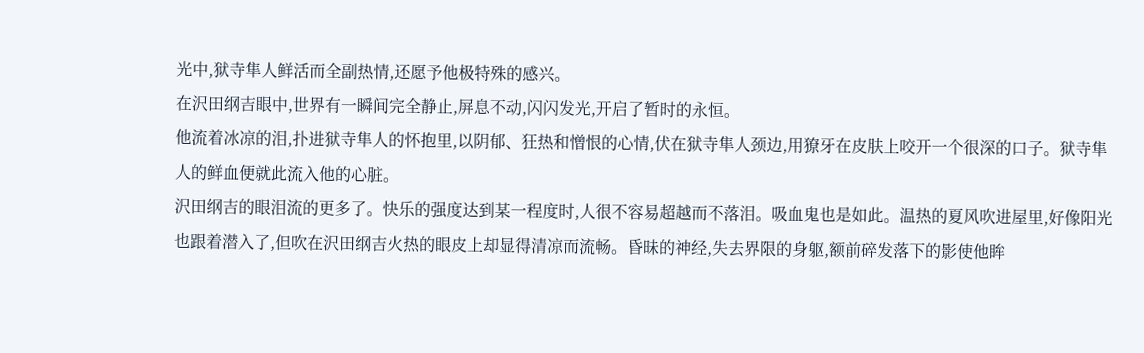光中,狱寺隼人鲜活而全副热情,还愿予他极特殊的感兴。
在沢田纲吉眼中,世界有一瞬间完全静止,屏息不动,闪闪发光,开启了暂时的永恒。
他流着冰凉的泪,扑进狱寺隼人的怀抱里,以阴郁、狂热和憎恨的心情,伏在狱寺隼人颈边,用獠牙在皮肤上咬开一个很深的口子。狱寺隼人的鲜血便就此流入他的心脏。
沢田纲吉的眼泪流的更多了。快乐的强度达到某一程度时,人很不容易超越而不落泪。吸血鬼也是如此。温热的夏风吹进屋里,好像阳光也跟着潜入了,但吹在沢田纲吉火热的眼皮上却显得清凉而流畅。昏昧的神经,失去界限的身躯,额前碎发落下的影使他眸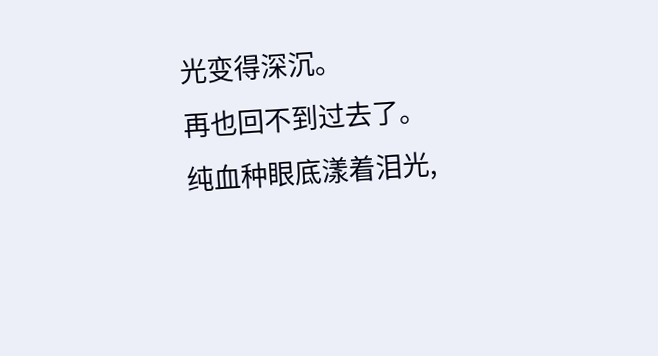光变得深沉。
再也回不到过去了。
纯血种眼底漾着泪光,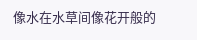像水在水草间像花开般的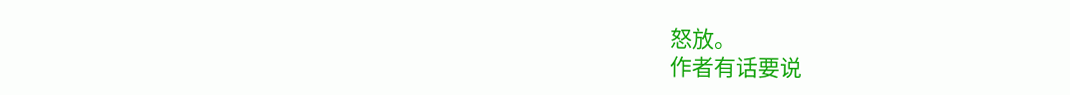怒放。
作者有话要说